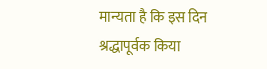मान्यता है कि इस दिन श्रद्धापूर्वक किया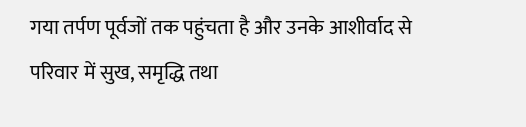गया तर्पण पूर्वजों तक पहुंचता है और उनके आशीर्वाद से परिवार में सुख, समृद्धि तथा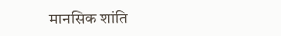मानसिक शांति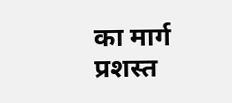का मार्ग प्रशस्त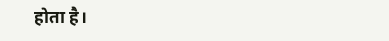होता है।